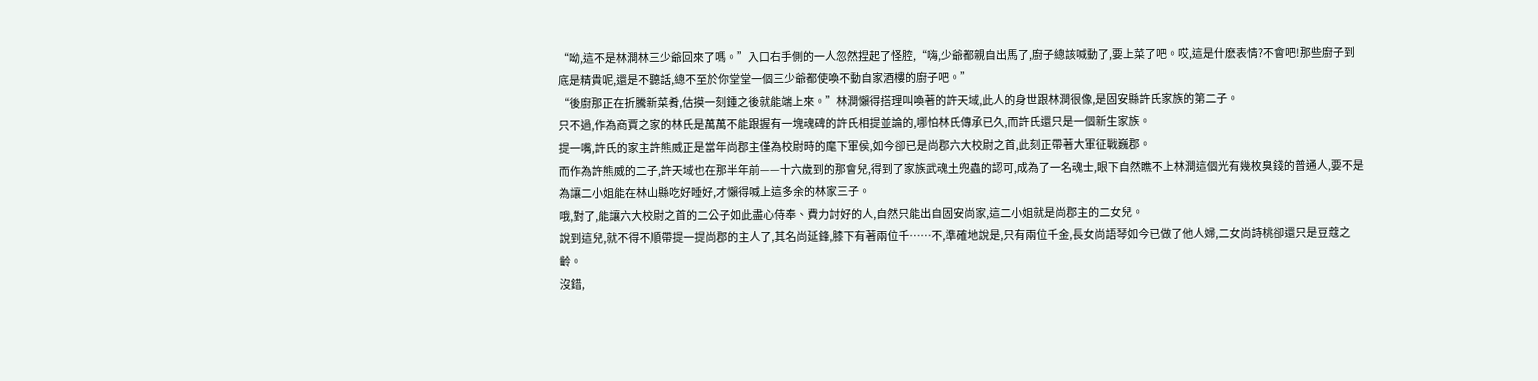“呦,這不是林澗林三少爺回來了嗎。”入口右手側的一人忽然捏起了怪腔,“嗨,少爺都親自出馬了,廚子總該喊動了,要上菜了吧。哎,這是什麽表情?不會吧!那些廚子到底是精貴呢,還是不聽話,總不至於你堂堂一個三少爺都使喚不動自家酒樓的廚子吧。”
“後廚那正在折騰新菜肴,估摸一刻鍾之後就能端上來。”林澗懶得搭理叫喚著的許天域,此人的身世跟林澗很像,是固安縣許氏家族的第二子。
只不過,作為商賈之家的林氏是萬萬不能跟握有一塊魂碑的許氏相提並論的,哪怕林氏傳承已久,而許氏還只是一個新生家族。
提一嘴,許氏的家主許熊威正是當年尚郡主僅為校尉時的麾下軍侯,如今卻已是尚郡六大校尉之首,此刻正帶著大軍征戰巍郡。
而作為許熊威的二子,許天域也在那半年前——十六歲到的那會兒,得到了家族武魂土兜蟲的認可,成為了一名魂士,眼下自然瞧不上林澗這個光有幾枚臭錢的普通人,要不是為讓二小姐能在林山縣吃好睡好,才懶得喊上這多余的林家三子。
哦,對了,能讓六大校尉之首的二公子如此盡心侍奉、費力討好的人,自然只能出自固安尚家,這二小姐就是尚郡主的二女兒。
說到這兒,就不得不順帶提一提尚郡的主人了,其名尚延鋒,膝下有著兩位千……不,準確地說是,只有兩位千金,長女尚語琴如今已做了他人婦,二女尚詩桃卻還只是豆蔻之齡。
沒錯,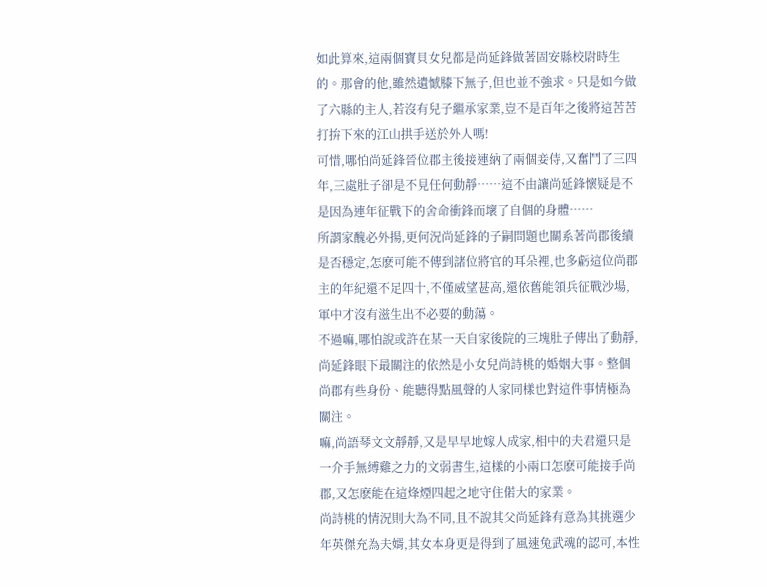如此算來,這兩個寶貝女兒都是尚延鋒做著固安縣校尉時生的。那會的他,雖然遺憾膝下無子,但也並不強求。只是如今做了六縣的主人,若沒有兒子繼承家業,豈不是百年之後將這苦苦打拚下來的江山拱手送於外人嗎!
可惜,哪怕尚延鋒晉位郡主後接連納了兩個妾侍,又奮鬥了三四年,三處肚子卻是不見任何動靜……這不由讓尚延鋒懷疑是不是因為連年征戰下的舍命衝鋒而壞了自個的身體……
所謂家醜必外揚,更何況尚延鋒的子嗣問題也關系著尚郡後續是否穩定,怎麽可能不傳到諸位將官的耳朵裡,也多虧這位尚郡主的年紀還不足四十,不僅威望甚高,還依舊能領兵征戰沙場,軍中才沒有滋生出不必要的動蕩。
不過嘛,哪怕說或許在某一天自家後院的三塊肚子傳出了動靜,尚延鋒眼下最關注的依然是小女兒尚詩桃的婚姻大事。整個尚郡有些身份、能聽得點風聲的人家同樣也對這件事情極為關注。
嘛,尚語琴文文靜靜,又是早早地嫁人成家,相中的夫君還只是一介手無縛雞之力的文弱書生,這樣的小兩口怎麽可能接手尚郡,又怎麽能在這烽煙四起之地守住偌大的家業。
尚詩桃的情況則大為不同,且不說其父尚延鋒有意為其挑選少年英傑充為夫婿,其女本身更是得到了風速兔武魂的認可,本性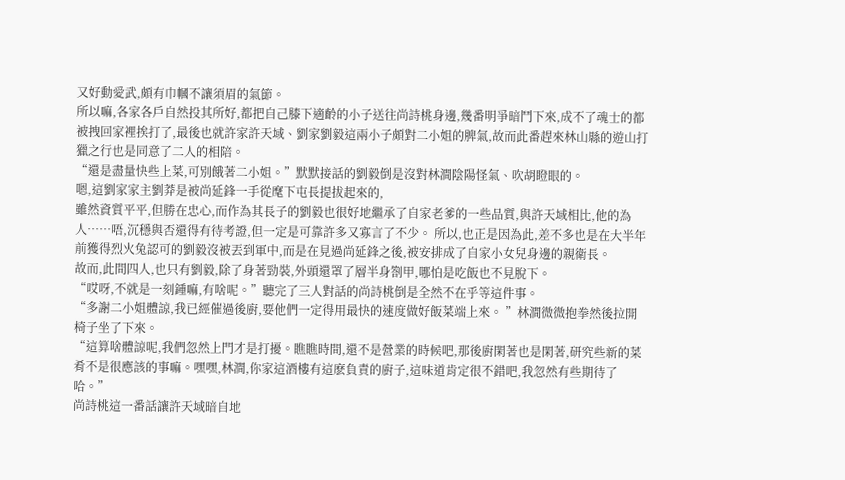又好動愛武,頗有巾幗不讓須眉的氣節。
所以嘛,各家各戶自然投其所好,都把自己膝下適齡的小子送往尚詩桃身邊,幾番明爭暗鬥下來,成不了魂士的都被拽回家裡挨打了,最後也就許家許天域、劉家劉毅這兩小子頗對二小姐的脾氣,故而此番趕來林山縣的遊山打獵之行也是同意了二人的相陪。
“還是盡量快些上菜,可別餓著二小姐。”默默接話的劉毅倒是沒對林澗陰陽怪氣、吹胡瞪眼的。
嗯,這劉家家主劉莽是被尚延鋒一手從麾下屯長提拔起來的,
雖然資質平平,但勝在忠心,而作為其長子的劉毅也很好地繼承了自家老爹的一些品質,與許天域相比,他的為人……唔,沉穩與否還得有待考證,但一定是可靠許多又寡言了不少。 所以,也正是因為此,差不多也是在大半年前獲得烈火兔認可的劉毅沒被丟到軍中,而是在見過尚延鋒之後,被安排成了自家小女兒身邊的親衛長。
故而,此間四人,也只有劉毅,除了身著勁裝,外頭還罩了層半身劄甲,哪怕是吃飯也不見脫下。
“哎呀,不就是一刻鍾嘛,有啥呢。”聽完了三人對話的尚詩桃倒是全然不在乎等這件事。
“多謝二小姐體諒,我已經催過後廚,要他們一定得用最快的速度做好飯菜端上來。 ”林澗微微抱拳然後拉開椅子坐了下來。
“這算啥體諒呢,我們忽然上門才是打擾。瞧瞧時間,還不是營業的時候吧,那後廚閑著也是閑著,研究些新的菜肴不是很應該的事嘛。嘿嘿,林澗,你家這酒樓有這麽負責的廚子,這味道肯定很不錯吧,我忽然有些期待了哈。”
尚詩桃這一番話讓許天域暗自地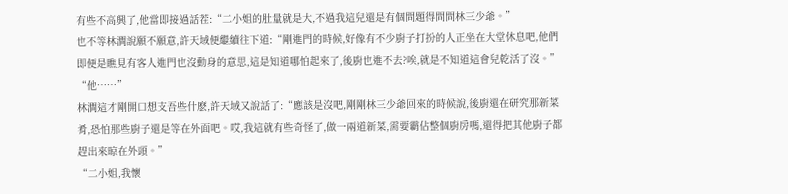有些不高興了,他當即接過話茬:“二小姐的肚量就是大,不過我這兒還是有個問題得問問林三少爺。”
也不等林澗說願不願意,許天域便繼續往下道:“剛進門的時候,好像有不少廚子打扮的人正坐在大堂休息吧,他們即便是瞧見有客人進門也沒動身的意思,這是知道哪怕起來了,後廚也進不去?唉,就是不知道這會兒乾活了沒。”
“他……”
林澗這才剛開口想支吾些什麽,許天域又說話了:“應該是沒吧,剛剛林三少爺回來的時候說,後廚還在研究那新菜肴,恐怕那些廚子還是等在外面吧。哎,我這就有些奇怪了,做一兩道新菜,需要霸佔整個廚房嗎,還得把其他廚子都趕出來晾在外頭。”
“二小姐,我懷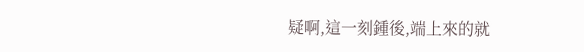疑啊,這一刻鍾後,端上來的就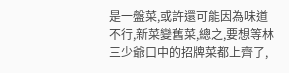是一盤菜,或許還可能因為味道不行,新菜變舊菜,總之,要想等林三少爺口中的招牌菜都上齊了,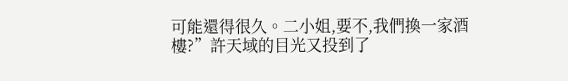可能還得很久。二小姐,要不,我們換一家酒樓?”許天域的目光又投到了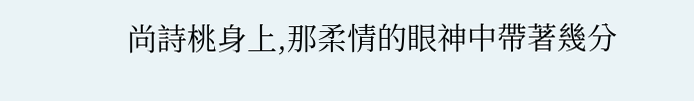尚詩桃身上,那柔情的眼神中帶著幾分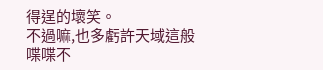得逞的壞笑。
不過嘛,也多虧許天域這般喋喋不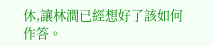休,讓林澗已經想好了該如何作答。